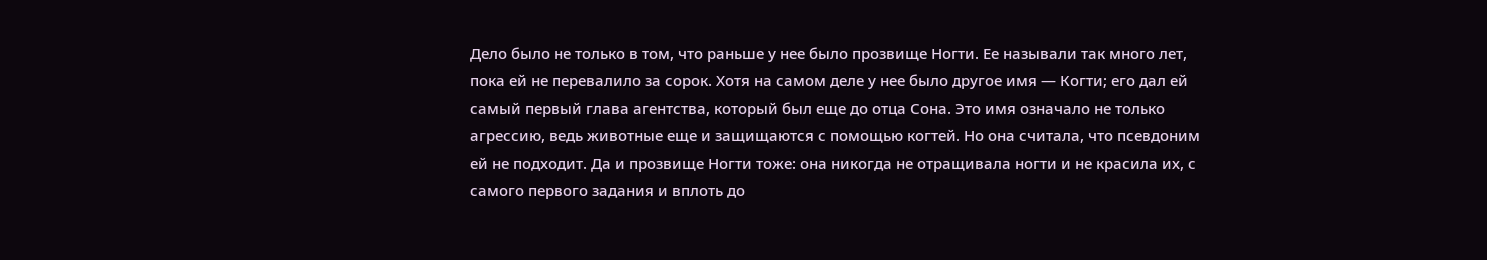Дело было не только в том, что раньше у нее было прозвище Ногти. Ее называли так много лет, пока ей не перевалило за сорок. Хотя на самом деле у нее было другое имя — Когти; его дал ей самый первый глава агентства, который был еще до отца Сона. Это имя означало не только агрессию, ведь животные еще и защищаются с помощью когтей. Но она считала, что псевдоним ей не подходит. Да и прозвище Ногти тоже: она никогда не отращивала ногти и не красила их, с самого первого задания и вплоть до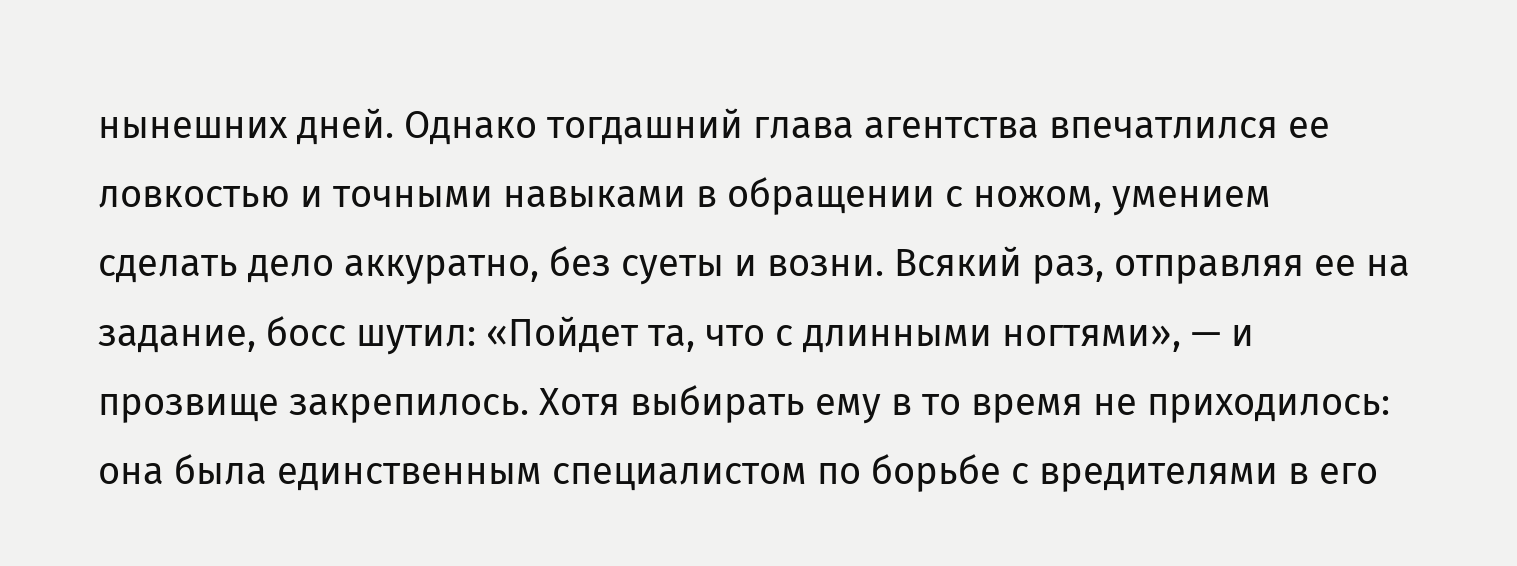нынешних дней. Однако тогдашний глава агентства впечатлился ее ловкостью и точными навыками в обращении с ножом, умением сделать дело аккуратно, без суеты и возни. Всякий раз, отправляя ее на задание, босс шутил: «Пойдет та, что с длинными ногтями», — и прозвище закрепилось. Хотя выбирать ему в то время не приходилось: она была единственным специалистом по борьбе с вредителями в его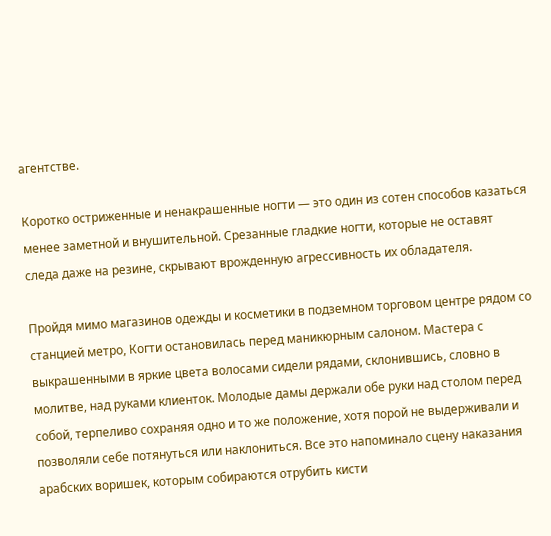агентстве.

Коротко остриженные и ненакрашенные ногти — это один из сотен способов казаться менее заметной и внушительной. Срезанные гладкие ногти, которые не оставят следа даже на резине, скрывают врожденную агрессивность их обладателя.

Пройдя мимо магазинов одежды и косметики в подземном торговом центре рядом со станцией метро, Когти остановилась перед маникюрным салоном. Мастера с выкрашенными в яркие цвета волосами сидели рядами, склонившись, словно в молитве, над руками клиенток. Молодые дамы держали обе руки над столом перед собой, терпеливо сохраняя одно и то же положение, хотя порой не выдерживали и позволяли себе потянуться или наклониться. Все это напоминало сцену наказания арабских воришек, которым собираются отрубить кисти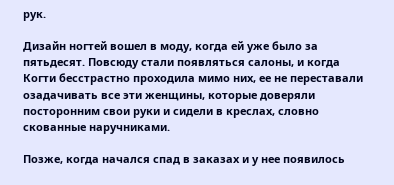рук.

Дизайн ногтей вошел в моду, когда ей уже было за пятьдесят. Повсюду стали появляться салоны, и когда Когти бесстрастно проходила мимо них, ее не переставали озадачивать все эти женщины, которые доверяли посторонним свои руки и сидели в креслах, словно скованные наручниками.

Позже, когда начался спад в заказах и у нее появилось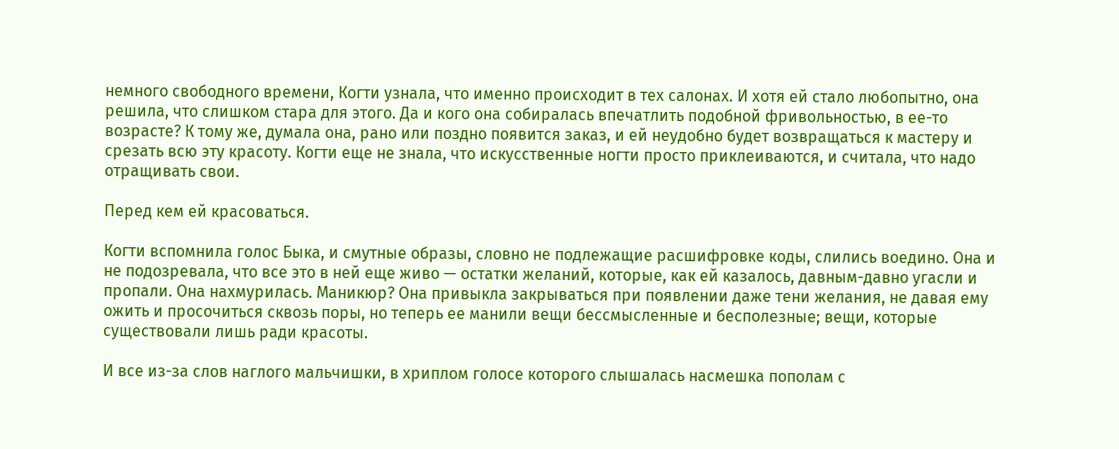немного свободного времени, Когти узнала, что именно происходит в тех салонах. И хотя ей стало любопытно, она решила, что слишком стара для этого. Да и кого она собиралась впечатлить подобной фривольностью, в ее-то возрасте? К тому же, думала она, рано или поздно появится заказ, и ей неудобно будет возвращаться к мастеру и срезать всю эту красоту. Когти еще не знала, что искусственные ногти просто приклеиваются, и считала, что надо отращивать свои.

Перед кем ей красоваться.

Когти вспомнила голос Быка, и смутные образы, словно не подлежащие расшифровке коды, слились воедино. Она и не подозревала, что все это в ней еще живо — остатки желаний, которые, как ей казалось, давным-давно угасли и пропали. Она нахмурилась. Маникюр? Она привыкла закрываться при появлении даже тени желания, не давая ему ожить и просочиться сквозь поры, но теперь ее манили вещи бессмысленные и бесполезные; вещи, которые существовали лишь ради красоты.

И все из-за слов наглого мальчишки, в хриплом голосе которого слышалась насмешка пополам с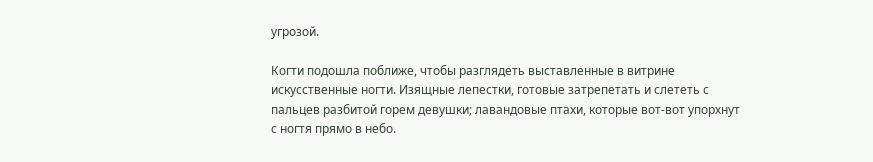угрозой.

Когти подошла поближе, чтобы разглядеть выставленные в витрине искусственные ногти. Изящные лепестки, готовые затрепетать и слететь с пальцев разбитой горем девушки; лавандовые птахи, которые вот-вот упорхнут с ногтя прямо в небо.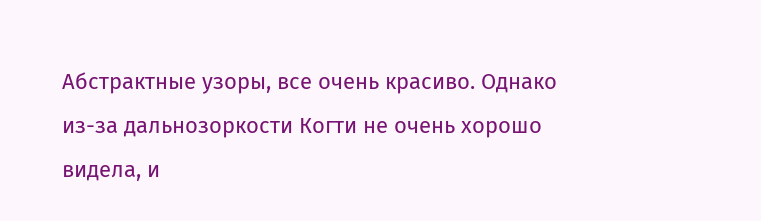Абстрактные узоры, все очень красиво. Однако из-за дальнозоркости Когти не очень хорошо видела, и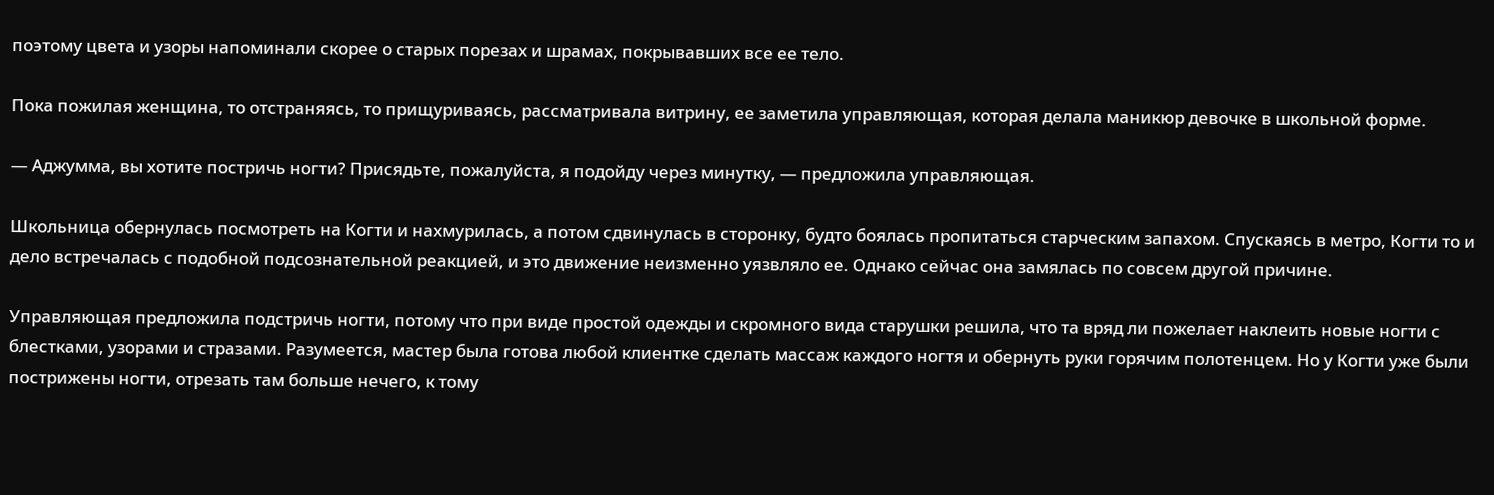поэтому цвета и узоры напоминали скорее о старых порезах и шрамах, покрывавших все ее тело.

Пока пожилая женщина, то отстраняясь, то прищуриваясь, рассматривала витрину, ее заметила управляющая, которая делала маникюр девочке в школьной форме.

— Аджумма, вы хотите постричь ногти? Присядьте, пожалуйста, я подойду через минутку, — предложила управляющая.

Школьница обернулась посмотреть на Когти и нахмурилась, а потом сдвинулась в сторонку, будто боялась пропитаться старческим запахом. Спускаясь в метро, Когти то и дело встречалась с подобной подсознательной реакцией, и это движение неизменно уязвляло ее. Однако сейчас она замялась по совсем другой причине.

Управляющая предложила подстричь ногти, потому что при виде простой одежды и скромного вида старушки решила, что та вряд ли пожелает наклеить новые ногти с блестками, узорами и стразами. Разумеется, мастер была готова любой клиентке сделать массаж каждого ногтя и обернуть руки горячим полотенцем. Но у Когти уже были пострижены ногти, отрезать там больше нечего, к тому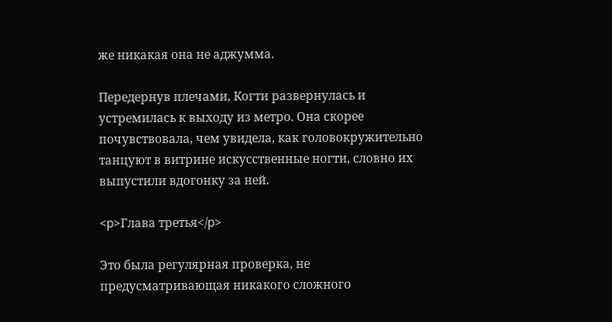же никакая она не аджумма.

Передернув плечами, Когти развернулась и устремилась к выходу из метро. Она скорее почувствовала, чем увидела, как головокружительно танцуют в витрине искусственные ногти, словно их выпустили вдогонку за ней.

<p>Глава третья</p>

Это была регулярная проверка, не предусматривающая никакого сложного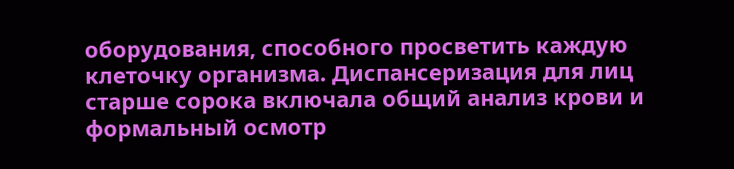оборудования, способного просветить каждую клеточку организма. Диспансеризация для лиц старше сорока включала общий анализ крови и формальный осмотр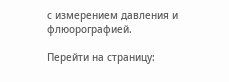с измерением давления и флюорографией.

Перейти на страницу: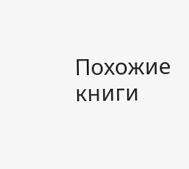Похожие книги